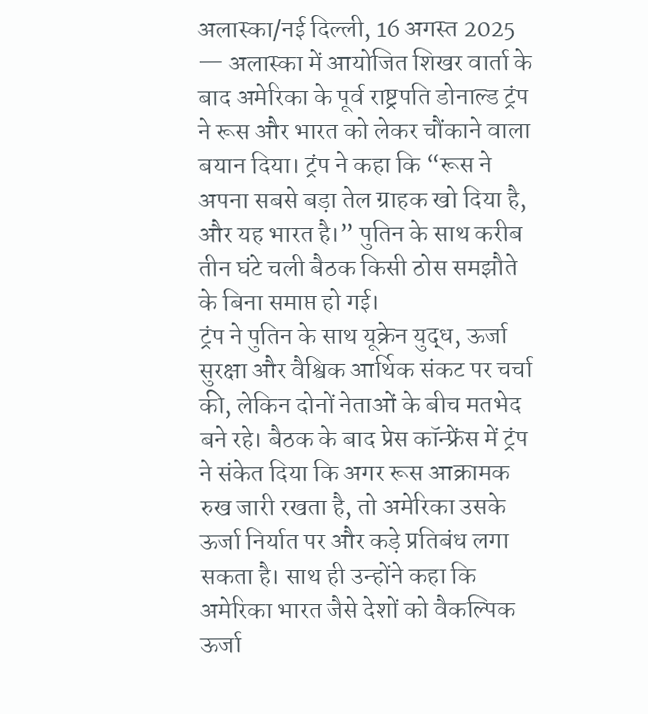अलास्का/नई दिल्ली, 16 अगस्त 2025 — अलास्का में आयोजित शिखर वार्ता के बाद अमेरिका के पूर्व राष्ट्रपति डोनाल्ड ट्रंप ने रूस और भारत को लेकर चौंकाने वाला बयान दिया। ट्रंप ने कहा कि “रूस ने अपना सबसे बड़ा तेल ग्राहक खो दिया है, और यह भारत है।” पुतिन के साथ करीब तीन घंटे चली बैठक किसी ठोस समझौते के बिना समाप्त हो गई।
ट्रंप ने पुतिन के साथ यूक्रेन युद्ध, ऊर्जा सुरक्षा और वैश्विक आर्थिक संकट पर चर्चा की, लेकिन दोनों नेताओं के बीच मतभेद बने रहे। बैठक के बाद प्रेस कॉन्फ्रेंस में ट्रंप ने संकेत दिया कि अगर रूस आक्रामक रुख जारी रखता है, तो अमेरिका उसके ऊर्जा निर्यात पर और कड़े प्रतिबंध लगा सकता है। साथ ही उन्होंने कहा कि अमेरिका भारत जैसे देशों को वैकल्पिक ऊर्जा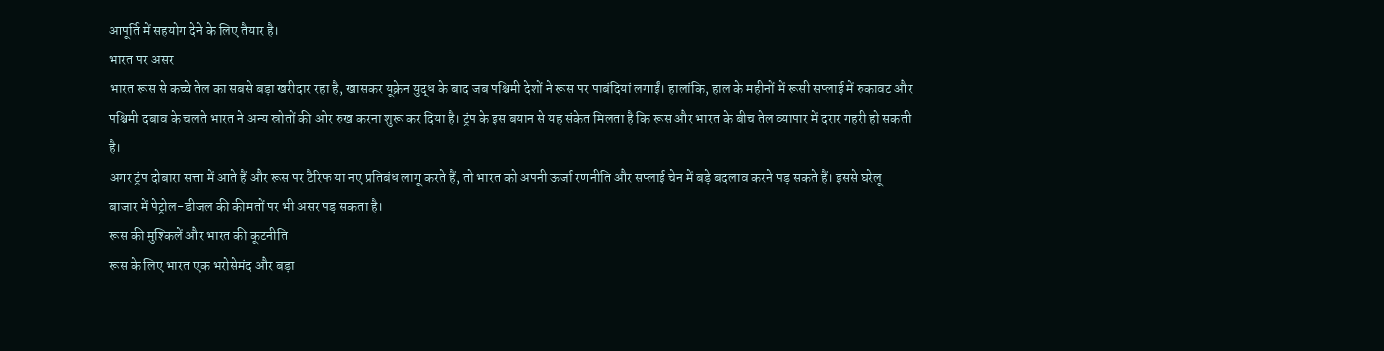आपूर्ति में सहयोग देने के लिए तैयार है।
भारत पर असर
भारत रूस से कच्चे तेल का सबसे बड़ा खरीदार रहा है, खासकर यूक्रेन युद्ध के बाद जब पश्चिमी देशों ने रूस पर पाबंदियां लगाईं। हालांकि, हाल के महीनों में रूसी सप्लाई में रुकावट और पश्चिमी दबाव के चलते भारत ने अन्य स्रोतों की ओर रुख करना शुरू कर दिया है। ट्रंप के इस बयान से यह संकेत मिलता है कि रूस और भारत के बीच तेल व्यापार में दरार गहरी हो सकती है।
अगर ट्रंप दोबारा सत्ता में आते हैं और रूस पर टैरिफ या नए प्रतिबंध लागू करते हैं, तो भारत को अपनी ऊर्जा रणनीति और सप्लाई चेन में बड़े बदलाव करने पड़ सकते हैं। इससे घरेलू बाजार में पेट्रोल-डीजल की कीमतों पर भी असर पड़ सकता है।
रूस की मुश्किलें और भारत की कूटनीति
रूस के लिए भारत एक भरोसेमंद और बड़ा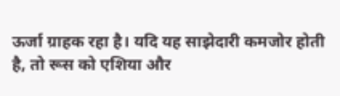ऊर्जा ग्राहक रहा है। यदि यह साझेदारी कमजोर होती है, तो रूस को एशिया और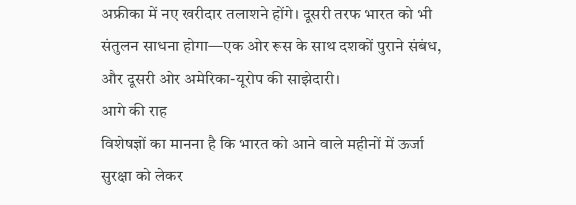अफ्रीका में नए खरीदार तलाशने होंगे। दूसरी तरफ भारत को भी संतुलन साधना होगा—एक ओर रूस के साथ दशकों पुराने संबंध, और दूसरी ओर अमेरिका-यूरोप की साझेदारी।
आगे की राह
विशेषज्ञों का मानना है कि भारत को आने वाले महीनों में ऊर्जा सुरक्षा को लेकर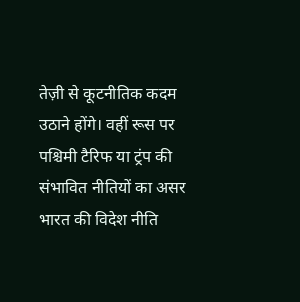तेज़ी से कूटनीतिक कदम उठाने होंगे। वहीं रूस पर पश्चिमी टैरिफ या ट्रंप की संभावित नीतियों का असर भारत की विदेश नीति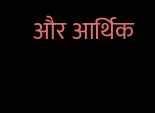और आर्थिक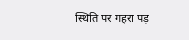स्थिति पर गहरा पड़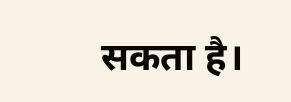सकता है।